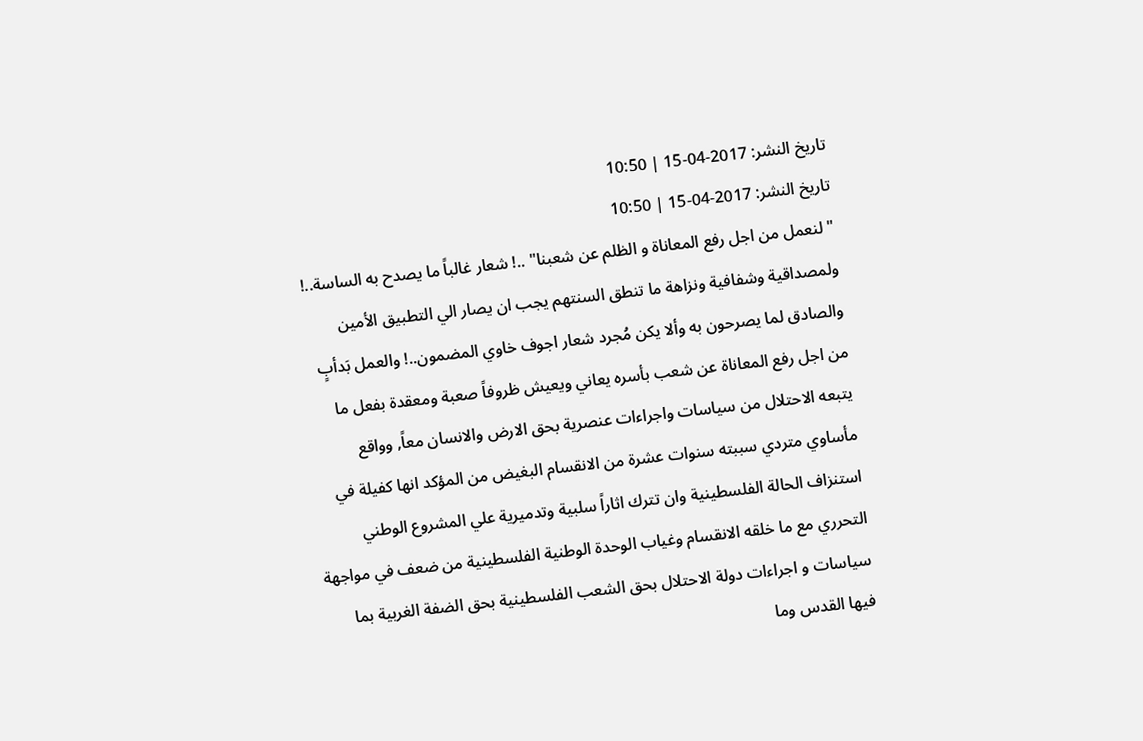تاريخ النشر: 2017-04-15 | 10:50
تاريخ النشر: 2017-04-15 | 10:50
" لنعمل من اجل رفع المعاناة و الظلم عن شعبنا" ..! شعار غالباً ما يصدح به الساسة..! ولمصداقية وشفافية ونزاهة ما تنطق السنتهم يجب ان يصار الي التطبيق الأمين والصادق لما يصرحون به وألا يكن مُجرد شعار اجوف خاوي المضمون..! والعمل بَدأبٍ من اجل رفع المعاناة عن شعب بأسره يعاني ويعيش ظروفاً صعبة ومعقدة بفعل ما يتبعه الاحتلال من سياسات واجراءات عنصرية بحق الارض والانسان معاً, وواقع مأساوي متردي سببته سنوات عشرة من الانقسام البغيض من المؤكد انها كفيلة في استنزاف الحالة الفلسطينية وان تترك اثاراً سلبية وتدميرية علي المشروع الوطني التحرري مع ما خلقه الانقسام وغياب الوحدة الوطنية الفلسطينية من ضعف في مواجهة سياسات و اجراءات دولة الاحتلال بحق الشعب الفلسطينية بحق الضفة الغربية بما فيها القدس وما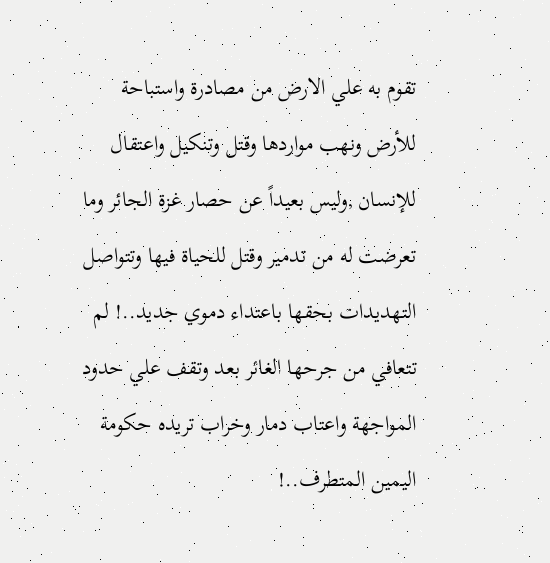تقوم به علي الارض من مصادرة واستباحة للأرض ونهب مواردها وقتل وتنكيل واعتقال للإنسان ,وليس بعيداً عن حصار غزة الجائر وما تعرضت له من تدمير وقتل للحياة فيها وتتواصل التهديدات بحقها باعتداء دموي جديد..! لم تتعافي من جرحها الغائر بعد وتقف علي حدود المواجهة واعتاب دمار وخراب تريده حكومة اليمين المتطرف..!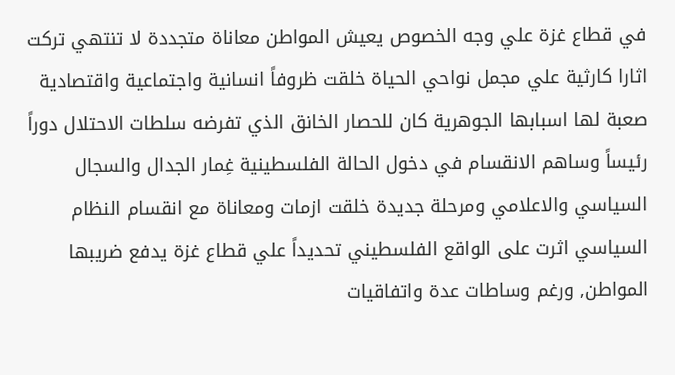في قطاع غزة علي وجه الخصوص يعيش المواطن معاناة متجددة لا تنتهي تركت اثارا كارثية علي مجمل نواحي الحياة خلقت ظروفاً انسانية واجتماعية واقتصادية صعبة لها اسبابها الجوهرية كان للحصار الخانق الذي تفرضه سلطات الاحتلال دوراً رئيساً وساهم الانقسام في دخول الحالة الفلسطينية غِمار الجدال والسجال السياسي والاعلامي ومرحلة جديدة خلقت ازمات ومعاناة مع انقسام النظام السياسي اثرت على الواقع الفلسطيني تحديداً علي قطاع غزة يدفع ضريبها المواطن, ورغم وساطات عدة واتفاقيات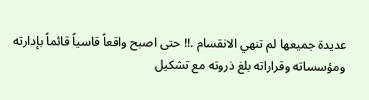عديدة جميعها لم تنهي الانقسام .!! حتى اصبح واقعاً قاسياً قائماً بإدارته ومؤسساته وقراراته بلغ ذروته مع تشكيل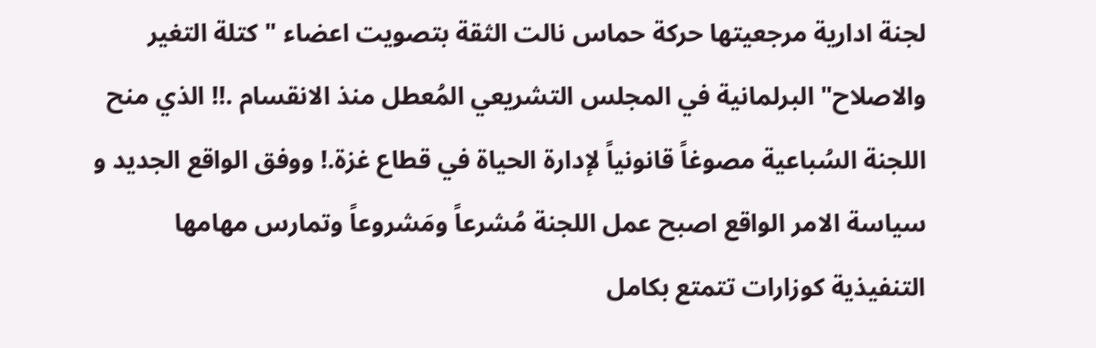لجنة ادارية مرجعيتها حركة حماس نالت الثقة بتصويت اعضاء "كتلة التغير والاصلاح" البرلمانية في المجلس التشريعي المُعطل منذ الانقسام .!! الذي منح اللجنة السُباعية مصوغاً قانونياً لإدارة الحياة في قطاع غزة.! ووفق الواقع الجديد و سياسة الامر الواقع اصبح عمل اللجنة مُشرعاً ومَشروعاً وتمارس مهامها التنفيذية كوزارات تتمتع بكامل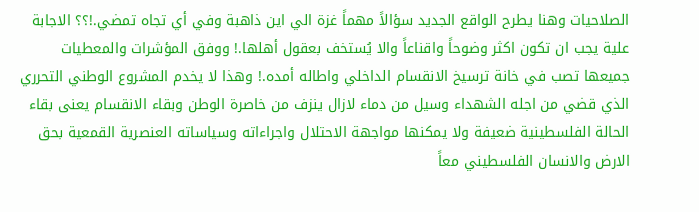الصلاحيات وهنا يطرح الواقع الجديد سؤالاً مهماً غزة الي اين ذاهبة وفي أي تجاه تمضي.!؟؟ الاجابة علية يجب ان تكون اكثر وضوحاً واقناعاً والا يُستخف بعقول أهلها.! ووفق المؤشرات والمعطيات جميعها تصب في خانة ترسيخ الانقسام الداخلي واطاله أمده.! وهذا لا يخدم المشروع الوطني التحرري الذي قضي من اجله الشهداء وسيل من دماء لازال ينزف من خاصرة الوطن وبقاء الانقسام يعنى بقاء الحالة الفلسطينية ضعيفة ولا يمكنها مواجهة الاحتلال واجراءاته وسياساته العنصرية القمعية بحق الارض والانسان الفلسطيني معاً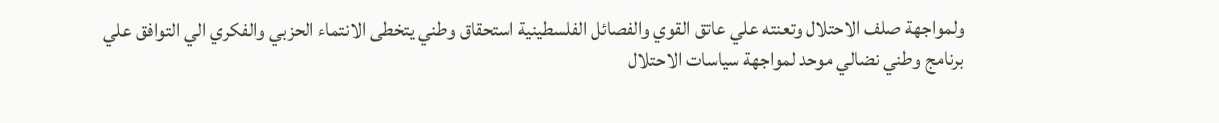ولمواجهة صلف الاحتلال وتعنته علي عاتق القوي والفصائل الفلسطينية استحقاق وطني يتخطى الانتماء الحزبي والفكري الي التوافق علي برنامج وطني نضالي موحد لمواجهة سياسات الاحتلال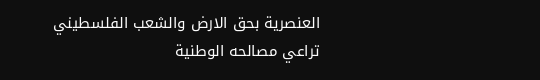العنصرية بحق الارض والشعب الفلسطيني تراعي مصالحه الوطنية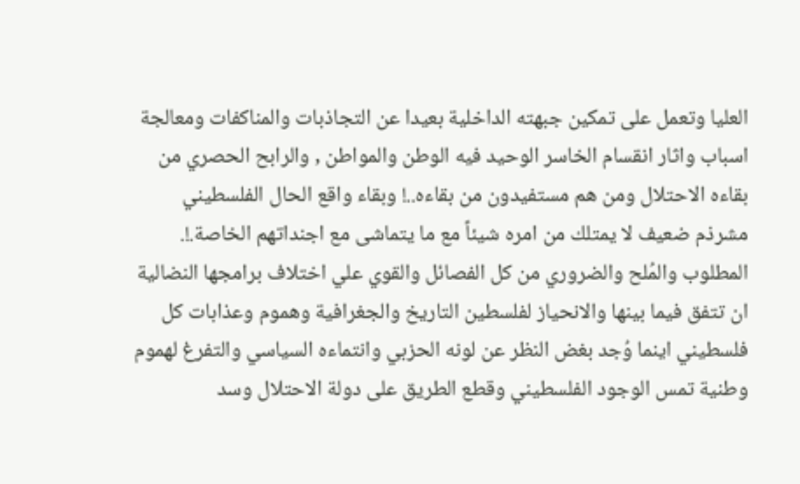العليا وتعمل على تمكين جبهته الداخلية بعيدا عن التجاذبات والمناكفات ومعالجة اسباب واثار انقسام الخاسر الوحيد فيه الوطن والمواطن , والرابح الحصري من بقاءه الاحتلال ومن هم مستفيدون من بقاءه..! وبقاء واقع الحال الفلسطيني مشرذم ضعيف لا يمتلك من امره شيئاً مع ما يتماشى مع اجنداتهم الخاصة.!.
المطلوب والمُلح والضروري من كل الفصائل والقوي علي اختلاف برامجها النضالية ان تتفق فيما بينها والانحياز لفلسطين التاريخ والجغرافية وهموم وعذابات كل فلسطيني اينما وُجد بغض النظر عن لونه الحزبي وانتماءه السياسي والتفرغ لهموم وطنية تمس الوجود الفلسطيني وقطع الطريق على دولة الاحتلال وسد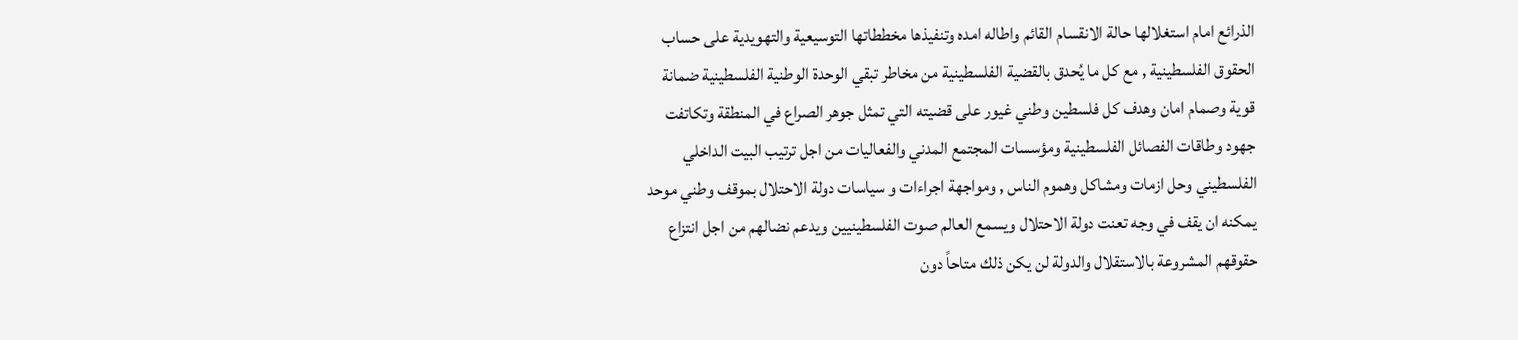الذرائع امام استغلالها حالة الانقسام القائم واطاله امده وتنفيذها مخططاتها التوسيعية والتهويدية على حساب الحقوق الفلسطينية , مع كل ما يُحدق بالقضية الفلسطينية من مخاطر تبقي الوحدة الوطنية الفلسطينية ضمانة قوية وصمام امان وهدف كل فلسطين وطني غيور على قضيته التي تمثل جوهر الصراع في المنطقة وتكاتفت جهود وطاقات الفصائل الفلسطينية ومؤسسات المجتمع المدني والفعاليات من اجل ترتيب البيت الداخلي الفلسطيني وحل ازمات ومشاكل وهموم الناس , ومواجهة اجراءات و سياسات دولة الاحتلال بموقف وطني موحد يمكنه ان يقف في وجه تعنت دولة الاحتلال ويسمع العالم صوت الفلسطينيين ويدعم نضالهم من اجل انتزاع حقوقهم المشروعة بالاستقلال والدولة لن يكن ذلك متاحاً دون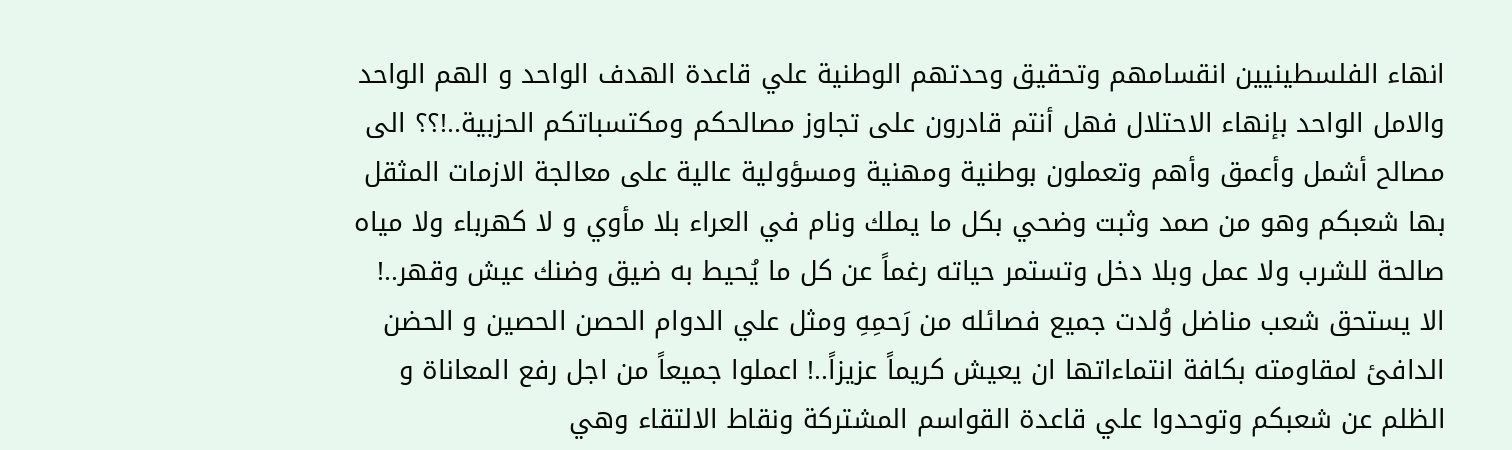انهاء الفلسطينيين انقسامهم وتحقيق وحدتهم الوطنية علي قاعدة الهدف الواحد و الهم الواحد والامل الواحد بإنهاء الاحتلال فهل أنتم قادرون على تجاوز مصالحكم ومكتسباتكم الحزبية..!؟؟ الى مصالح أشمل وأعمق وأهم وتعملون بوطنية ومهنية ومسؤولية عالية على معالجة الازمات المثقل بها شعبكم وهو من صمد وثبت وضحي بكل ما يملك ونام في العراء بلا مأوي و لا كهرباء ولا مياه صالحة للشرب ولا عمل وبلا دخل وتستمر حياته رغماً عن كل ما يُحيط به ضيق وضنك عيش وقهر..! الا يستحق شعب مناضل وُلدت جميع فصائله من رَحمِهِ ومثل علي الدوام الحصن الحصين و الحضن الدافئ لمقاومته بكافة انتماءاتها ان يعيش كريماً عزيزاً..! اعملوا جميعاً من اجل رفع المعاناة و الظلم عن شعبكم وتوحدوا علي قاعدة القواسم المشتركة ونقاط الالتقاء وهي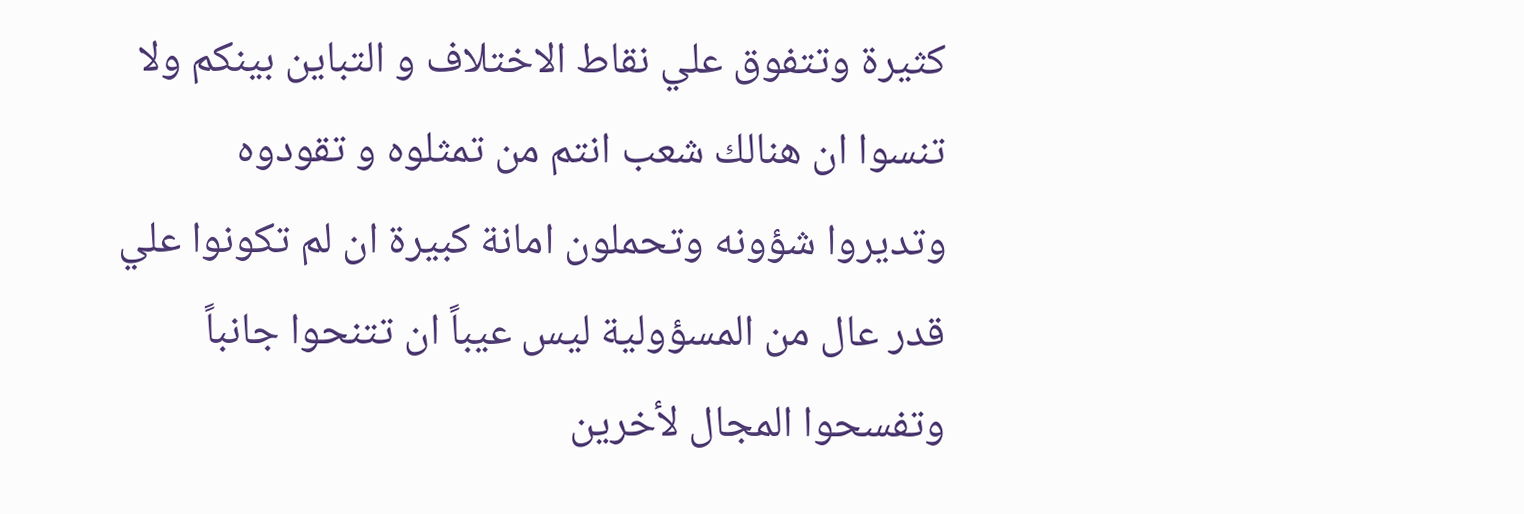كثيرة وتتفوق علي نقاط الاختلاف و التباين بينكم ولا تنسوا ان هنالك شعب انتم من تمثلوه و تقودوه وتديروا شؤونه وتحملون امانة كبيرة ان لم تكونوا علي قدر عال من المسؤولية ليس عيباً ان تتنحوا جانباً وتفسحوا المجال لأخرين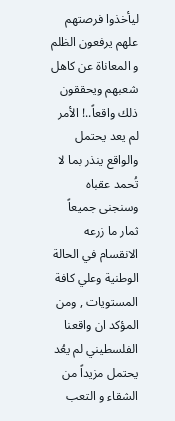ليأخذوا فرصتهم علهم يرفعون الظلم و المعاناة عن كاهل شعبهم ويحققون ذلك واقعاً..! الأمر لم يعد يحتمل والواقع ينذر بما لا تُحمد عقباه وسنجنى جميعاً ثمار ما زرعه الانقسام في الحالة الوطنية وعلي كافة المستويات , ومن المؤكد ان واقعنا الفلسطيني لم يعُد يحتمل مزيداً من الشقاء و التعب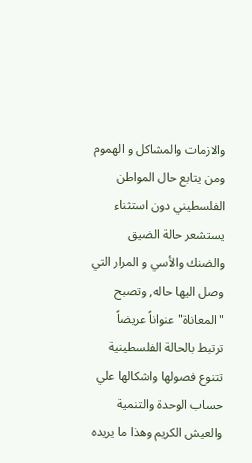والازمات والمشاكل و الهموم ومن يتابع حال المواطن الفلسطيني دون استثناء يستشعر حالة الضيق والضنك والأسي و المرار التي وصل اليها حاله, وتصبح "المعاناة" عنواناً عريضاً ترتبط بالحالة الفلسطينية تتنوع فصولها واشكالها علي حساب الوحدة والتنمية والعيش الكريم وهذا ما يريده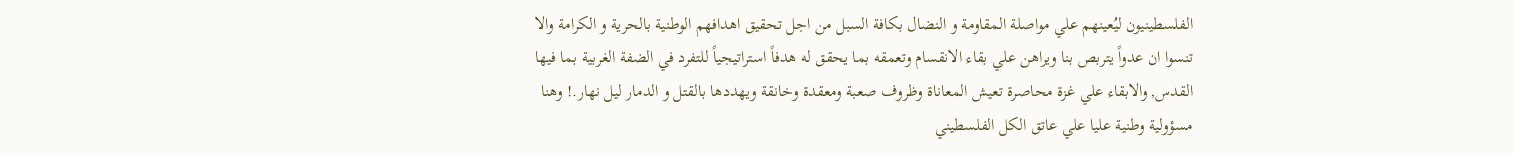الفلسطينيون ليُعينهم علي مواصلة المقاومة و النضال بكافة السبل من اجل تحقيق اهدافهم الوطنية بالحرية و الكرامة والا تنسوا ان عدواً يتربص بنا ويراهن علي بقاء الانقسام وتعمقه بما يحقق له هدفاً استراتيجياً للتفرد في الضفة الغربية بما فيها القدس, والابقاء علي غزة محاصرة تعيش المعاناة وظروف صعبة ومعقدة وخانقة ويهددها بالقتل و الدمار ليل نهار.! وهنا مسؤولية وطنية عليا علي عاتق الكل الفلسطيني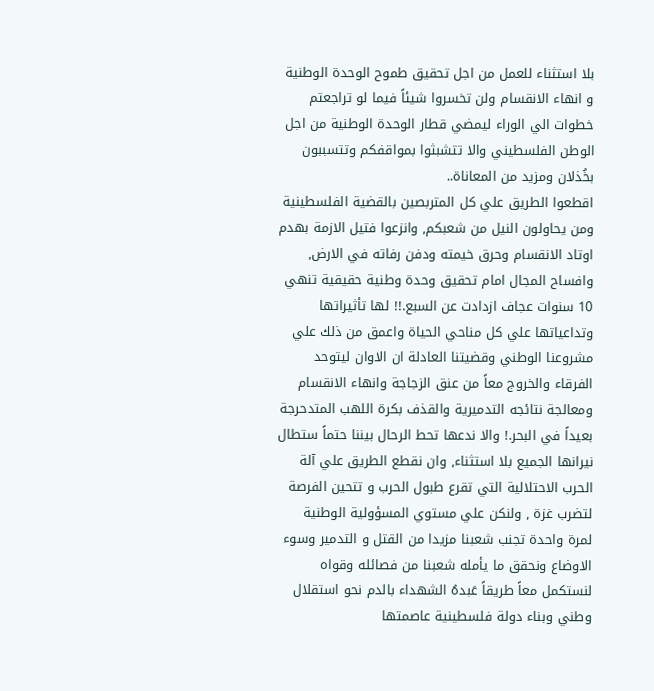بلا استثناء للعمل من اجل تحقيق طموح الوحدة الوطنية و انهاء الانقسام ولن تخسروا شيئاً فيما لو تراجعتم خطوات الي الوراء ليمضي قطار الوحدة الوطنية من اجل الوطن الفلسطيني والا تتشبثوا بمواقفكم وتتسببون بخُذلان ومزيد من المعاناة..
اقطعوا الطريق علي كل المتربصين بالقضية الفلسطينية ومن يحاولون النيل من شعبكم, وانزعوا فتيل الازمة بهدم اوتاد الانقسام وحرق خيمته ودفن رفاته في الارض, وافساح المجال امام تحقيق وحدة وطنية حقيقية تنهي 10 سنوات عجاف ازدادت عن السبع.!! لها تأثيراتها وتداعياتها علي كل مناحي الحياة واعمق من ذلك علي مشروعنا الوطني وقضيتنا العادلة ان الاوان ليتوحد الفرقاء والخروج معاً من عنق الزجاجة وانهاء الانقسام ومعالجة نتائجه التدميرية والقذف بكرة اللهب المتدحرجة بعيداً في البحر.! والا ندعها تحط الرحال بيننا حتماً ستطال نيرانها الجميع بلا استثناء, وان نقطع الطريق علي آلة الحرب الاحتلالية التي تقرع طبول الحرب و تتحين الفرصة لتضرب غزة , ولنكن علي مستوي المسؤولية الوطنية لمرة واحدة تجنب شعبنا مزيدا من القتل و التدمير وسوء الاوضاع ونحقق ما يأمله شعبنا من فصائله وقواه لنستكمل معاً طريقاً عَبدهُ الشهداء بالدم نحو استقلال وطني وبناء دولة فلسطينية عاصمتها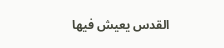القدس يعيش فيها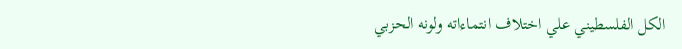الكل الفلسطيني علي اختلاف انتماءاته ولونه الحزبي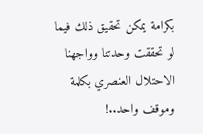بكرامة يمكن تحقيق ذلك فيما لو تحققت وحدتنا وواجهنا الاحتلال العنصري بكلمة وموقف واحد..!